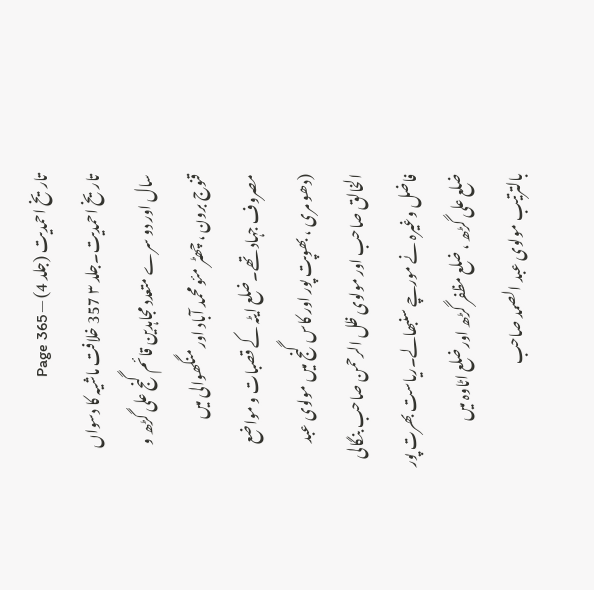تاریخ احمدیت (جلد 4) — Page 365
تاریخ احمدیت۔جلد ۳ 357 خلافت ماشیہ کا دسواں سال اور دو سرے متعدد مجاہدین قائم گنج علی گڑھ و قنوج برون ، چھٹر مئو محمد آباد اور منگھوالی میں مصروف جہاد تھے۔ضلع ایٹہ کے قصبات و مواضع (دھو مری ، بھوپت پور اور کاس گنج میں مولوی عبد الخالق صاحب اور مولوی ظل الرحمن صاحب بنگالی فاضل وغیرہ نے مورچے سنبھالے۔ریاست بھرت پور ضلع علی گڑھ ، ضلع مظفر گڑھ اور ضلع اٹاوہ میں بالترتیب مولوی عبد الصمد صاحب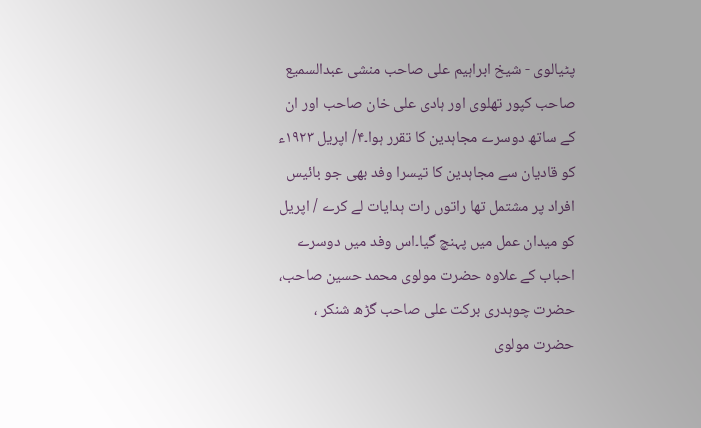پٹیالوی - شیخ ابراہیم علی صاحب منشی عبدالسمیع صاحب کپور تھلوی اور ہادی علی خان صاحب اور ان کے ساتھ دوسرے مجاہدین کا تقرر ہوا۔۴/ اپریل ۱۹۲۳ء کو قادیان سے مجاہدین کا تیسرا وفد بھی جو بائیس افراد پر مشتمل تھا راتوں رات ہدایات لے کرے / اپریل کو میدان عمل میں پہنچ گیا۔اس وفد میں دوسرے احباب کے علاوہ حضرت مولوی محمد حسین صاحب، حضرت چوہدری برکت علی صاحب گڑھ شنکر ، حضرت مولوی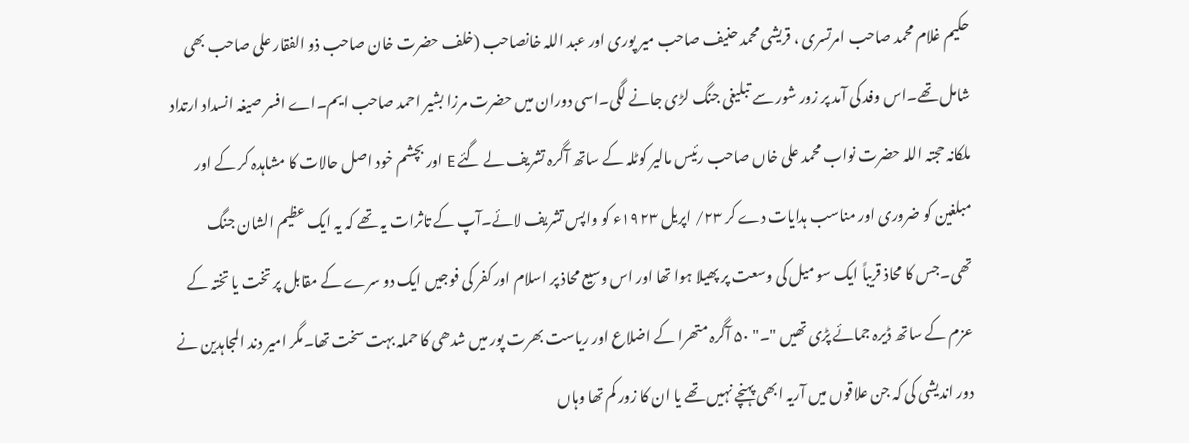حکیم غلام محمد صاحب امرتسری ، قریشی محمد حنیف صاحب میر پوری اور عبد اللہ خانصاحب (خلف حضرت خان صاحب ذو الفقار علی صاحب بھی شامل تھے۔اس وفد کی آمد پر زور شور سے تبلیغی جنگ لڑی جانے لگی۔اسی دوران میں حضرت مرزا بشیر احمد صاحب ایم۔اے افسر صیغہ انسداد ارتداد ملکانہ حجتہ اللہ حضرت نواب محمد علی خاں صاحب رئیس مالیر کوٹلہ کے ساتھ آگرہ تشریف لے گئے E اور بچشم خود اصل حالات کا مشاہدہ کر کے اور مبلغین کو ضروری اور مناسب ہدایات دے کر ۲۳/ اپریل ۱۹۲۳ء کو واپس تشریف لائے۔آپ کے تاثرات یہ تھے کہ یہ ایک عظیم الشان جنگ تھی۔جس کا محاذ قریباً ایک سو میل کی وسعت پر پھیلا ہوا تھا اور اس وسیع محاذ پر اسلام اور کفر کی فوجیں ایک دو سرے کے مقابل پر تخت یا تختہ کے عزم کے ساتھ ڈیرہ جمائے پڑی تھیں "۔" ۵۰ آگرہ متھرا کے اضلاع اور ریاست بھرت پور میں شدھی کا حملہ بہت سخت تھا۔مگر امیر دند المجاہدین نے دور اندیشی کی کہ جن علاقوں میں آریہ ابھی پہنچے نہیں تھے یا ان کا زور کم تھا وہاں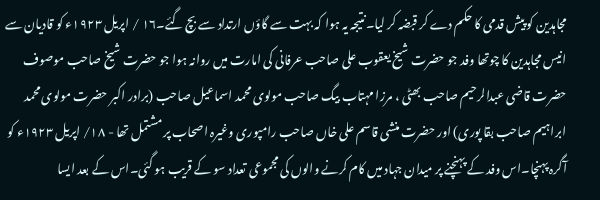مجاہدین کو پیش قدمی کا حکم دے کر قبضہ کر لیا۔نتیجہ یہ ہوا کہ بہت سے گاؤں ارتداد سے بچ گئے۔۱۶ / اپریل ۱۹۲۳ء کو قادیان سے انیس مجاہدین کا چوتھا وفد جو حضرت شیخ یعقوب علی صاحب عرفانی کی امارت میں روانہ ہوا جو حضرت شیخ صاحب موصوف حضرت قاضی عبدالرحیم صاحب بھٹی ، مرزا مہتاب بیگ صاحب مولوی محمد اسماعیل صاحب (برادر اکبر حضرت مولوی محمد ابراہیم صاحب بقا پوری) اور حضرت منشی قاسم علی خاں صاحب رامپوری وغیرہ اصحاب پر مشتمل تھا - ۱۸/ اپریل ۱۹۲۳ء کو آگرہ پہنچا۔اس وفد کے پہنچنے پر میدان جہاد میں کام کرنے والوں کی مجموعی تعداد سو کے قریب ہو گئی۔اس کے بعد ایسا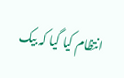انتظام کیا گیا کہ بیک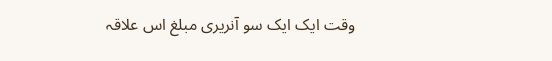وقت ایک ایک سو آنریری مبلغ اس علاقہ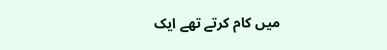میں کام کرتے تھے ایک